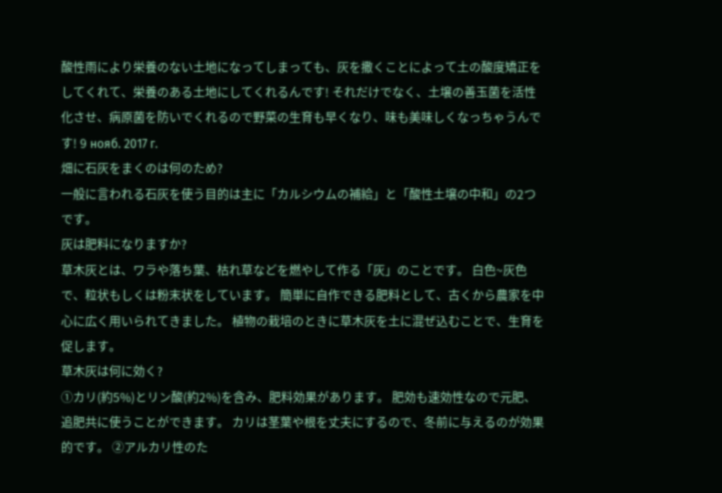酸性雨により栄養のない土地になってしまっても、灰を撒くことによって土の酸度矯正をしてくれて、栄養のある土地にしてくれるんです! それだけでなく、土壌の善玉菌を活性化させ、病原菌を防いでくれるので野菜の生育も早くなり、味も美味しくなっちゃうんです! 9 нояб. 2017 г.
畑に石灰をまくのは何のため?
一般に言われる石灰を使う目的は主に「カルシウムの補給」と「酸性土壌の中和」の2つです。
灰は肥料になりますか?
草木灰とは、ワラや落ち葉、枯れ草などを燃やして作る「灰」のことです。 白色~灰色で、粒状もしくは粉末状をしています。 簡単に自作できる肥料として、古くから農家を中心に広く用いられてきました。 植物の栽培のときに草木灰を土に混ぜ込むことで、生育を促します。
草木灰は何に効く?
①カリ(約5%)とリン酸(約2%)を含み、肥料効果があります。 肥効も速効性なので元肥、追肥共に使うことができます。 カリは茎葉や根を丈夫にするので、冬前に与えるのが効果的です。 ②アルカリ性のた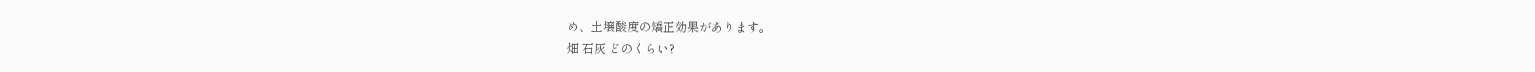め、土壌酸度の矯正効果があります。
畑 石灰 どのくらい?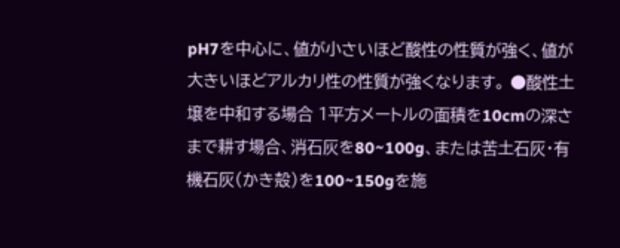pH7を中心に、値が小さいほど酸性の性質が強く、値が大きいほどアルカリ性の性質が強くなります。 ●酸性土壌を中和する場合 1平方メートルの面積を10cmの深さまで耕す場合、消石灰を80~100g、または苦土石灰・有機石灰(かき殻)を100~150gを施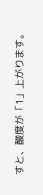すと、酸度が「1」上がります。